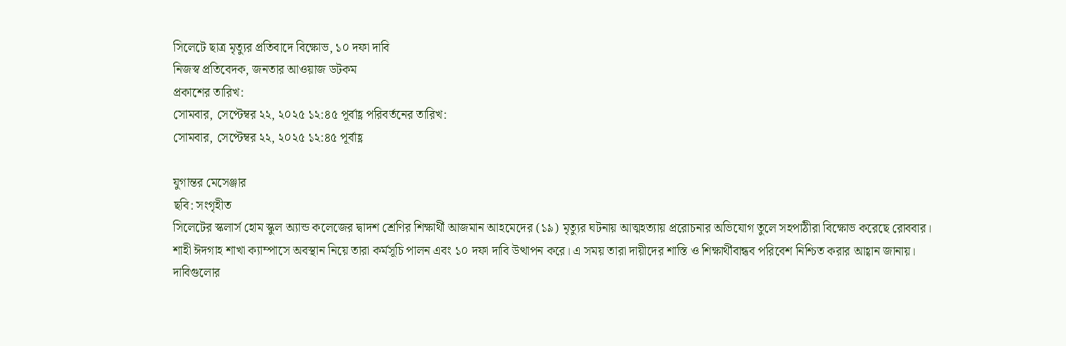সিলেটে ছাত্র মৃত্যুর প্রতিবাদে বিক্ষোভ, ১০ দফা দাবি
নিজস্ব প্রতিবেদক, জনতার আওয়াজ ডটকম
প্রকাশের তারিখ:
সোমবার, সেপ্টেম্বর ২২, ২০২৫ ১২:৪৫ পূর্বাহ্ণ পরিবর্তনের তারিখ:
সোমবার, সেপ্টেম্বর ২২, ২০২৫ ১২:৪৫ পূর্বাহ্ণ

যুগান্তর মেসেঞ্জার
ছবি: সংগৃহীত
সিলেটের স্কলার্স হোম স্কুল অ্যান্ড কলেজের দ্বাদশ শ্রেণির শিক্ষার্থী আজমান আহমেদের (১৯) মৃত্যুর ঘটনায় আত্মহত্যায় প্ররোচনার অভিযোগ তুলে সহপাঠীরা বিক্ষোভ করেছে রোববার।
শাহী ঈদগাহ শাখা ক্যাম্পাসে অবস্থান নিয়ে তারা কর্মসূচি পালন এবং ১০ দফা দাবি উত্থাপন করে। এ সময় তারা দায়ীদের শাস্তি ও শিক্ষার্থীবান্ধব পরিবেশ নিশ্চিত করার আহ্বান জানায়।
দাবিগুলোর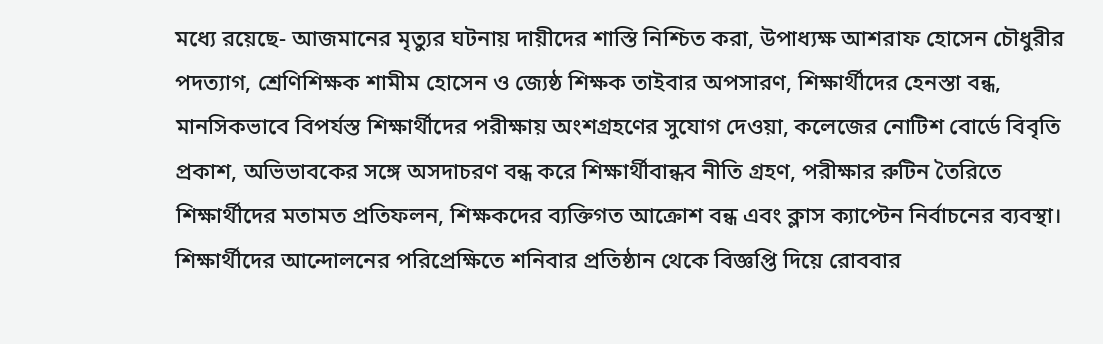মধ্যে রয়েছে- আজমানের মৃত্যুর ঘটনায় দায়ীদের শাস্তি নিশ্চিত করা, উপাধ্যক্ষ আশরাফ হোসেন চৌধুরীর পদত্যাগ, শ্রেণিশিক্ষক শামীম হোসেন ও জ্যেষ্ঠ শিক্ষক তাইবার অপসারণ, শিক্ষার্থীদের হেনস্তা বন্ধ, মানসিকভাবে বিপর্যস্ত শিক্ষার্থীদের পরীক্ষায় অংশগ্রহণের সুযোগ দেওয়া, কলেজের নোটিশ বোর্ডে বিবৃতি প্রকাশ, অভিভাবকের সঙ্গে অসদাচরণ বন্ধ করে শিক্ষার্থীবান্ধব নীতি গ্রহণ, পরীক্ষার রুটিন তৈরিতে শিক্ষার্থীদের মতামত প্রতিফলন, শিক্ষকদের ব্যক্তিগত আক্রোশ বন্ধ এবং ক্লাস ক্যাপ্টেন নির্বাচনের ব্যবস্থা।
শিক্ষার্থীদের আন্দোলনের পরিপ্রেক্ষিতে শনিবার প্রতিষ্ঠান থেকে বিজ্ঞপ্তি দিয়ে রোববার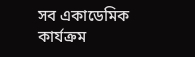সব একাডেমিক কার্যক্রম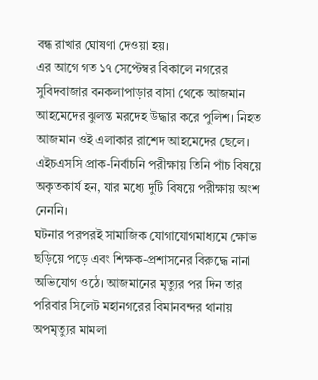বন্ধ রাখার ঘোষণা দেওয়া হয়।
এর আগে গত ১৭ সেপ্টেম্বর বিকালে নগরের সুবিদবাজার বনকলাপাড়ার বাসা থেকে আজমান আহমেদের ঝুলন্ত মরদেহ উদ্ধার করে পুলিশ। নিহত আজমান ওই এলাকার রাশেদ আহমেদের ছেলে। এইচএসসি প্রাক-নির্বাচনি পরীক্ষায় তিনি পাঁচ বিষয়ে অকৃতকার্য হন, যার মধ্যে দুটি বিষয়ে পরীক্ষায় অংশ নেননি।
ঘটনার পরপরই সামাজিক যোগাযোগমাধ্যমে ক্ষোভ ছড়িয়ে পড়ে এবং শিক্ষক-প্রশাসনের বিরুদ্ধে নানা অভিযোগ ওঠে। আজমানের মৃত্যুর পর দিন তার পরিবার সিলেট মহানগরের বিমানবন্দর থানায় অপমৃত্যুর মামলা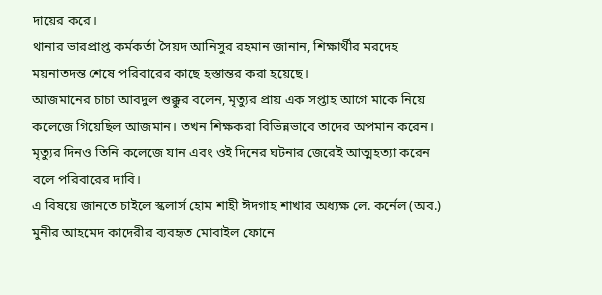দায়ের করে।
থানার ভারপ্রাপ্ত কর্মকর্তা সৈয়দ আনিসুর রহমান জানান, শিক্ষার্থীর মরদেহ ময়নাতদন্ত শেষে পরিবারের কাছে হস্তান্তর করা হয়েছে।
আজমানের চাচা আবদুল শুক্কুর বলেন, মৃত্যুর প্রায় এক সপ্তাহ আগে মাকে নিয়ে কলেজে গিয়েছিল আজমান। তখন শিক্ষকরা বিভিন্নভাবে তাদের অপমান করেন। মৃত্যুর দিনও তিনি কলেজে যান এবং ওই দিনের ঘটনার জেরেই আত্মহত্যা করেন বলে পরিবারের দাবি।
এ বিষয়ে জানতে চাইলে স্কলার্স হোম শাহী ঈদগাহ শাখার অধ্যক্ষ লে. কর্নেল (অব.) মুনীর আহমেদ কাদেরীর ব্যবহৃত মোবাইল ফোনে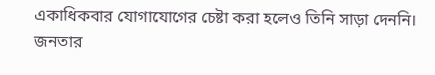একাধিকবার যোগাযোগের চেষ্টা করা হলেও তিনি সাড়া দেননি।
জনতার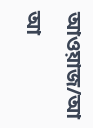আওয়াজ/আ আ